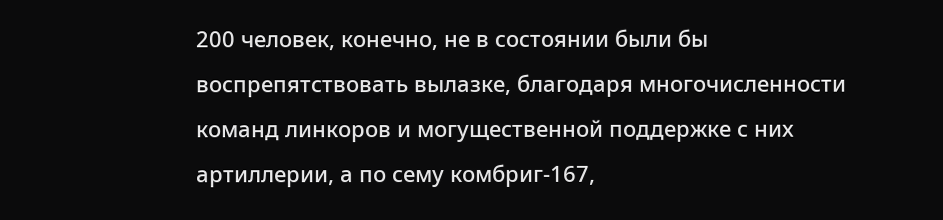200 человек, конечно, не в состоянии были бы воспрепятствовать вылазке, благодаря многочисленности команд линкоров и могущественной поддержке с них артиллерии, а по сему комбриг-167,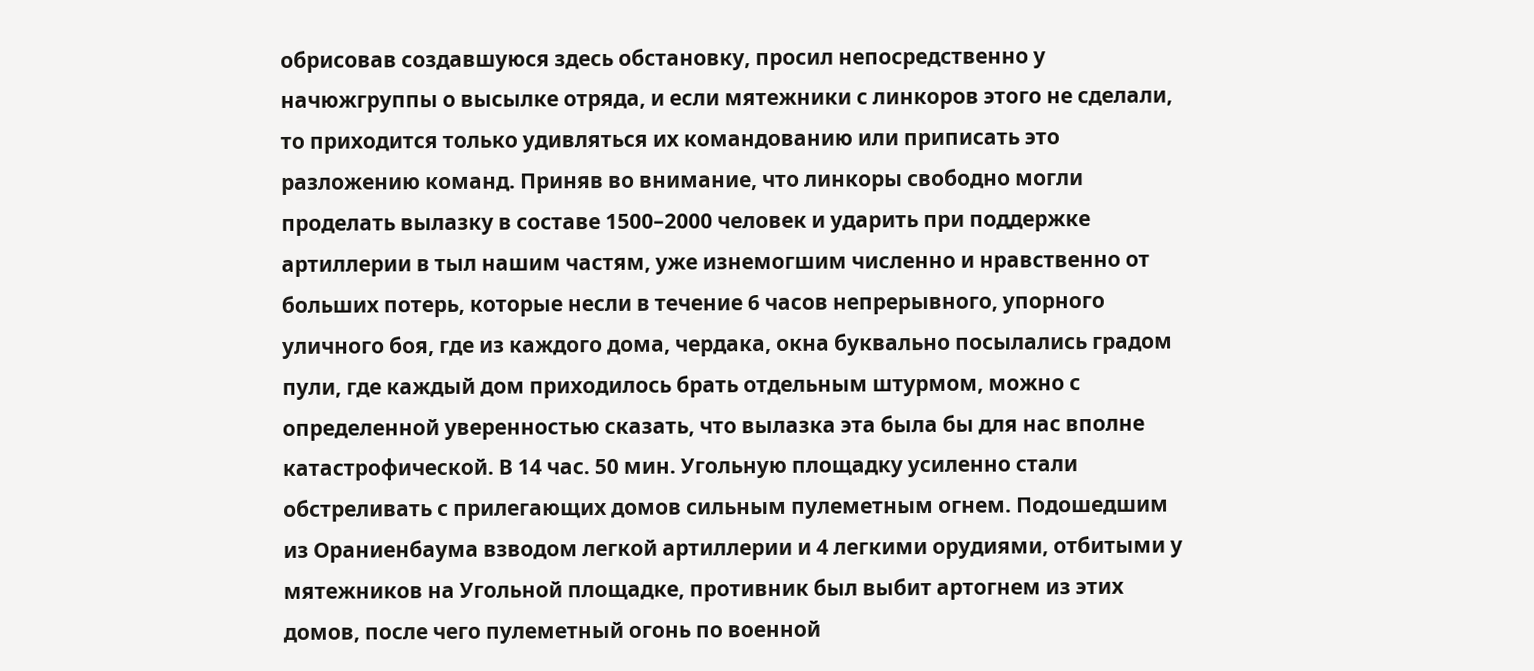обрисовав создавшуюся здесь обстановку, просил непосредственно у начюжгруппы о высылке отряда, и если мятежники с линкоров этого не сделали, то приходится только удивляться их командованию или приписать это разложению команд. Приняв во внимание, что линкоры свободно могли проделать вылазку в составе 1500–2000 человек и ударить при поддержке артиллерии в тыл нашим частям, уже изнемогшим численно и нравственно от больших потерь, которые несли в течение 6 часов непрерывного, упорного уличного боя, где из каждого дома, чердака, окна буквально посылались градом пули, где каждый дом приходилось брать отдельным штурмом, можно с определенной уверенностью сказать, что вылазка эта была бы для нас вполне катастрофической. В 14 час. 50 мин. Угольную площадку усиленно стали обстреливать с прилегающих домов сильным пулеметным огнем. Подошедшим из Ораниенбаума взводом легкой артиллерии и 4 легкими орудиями, отбитыми у мятежников на Угольной площадке, противник был выбит артогнем из этих домов, после чего пулеметный огонь по военной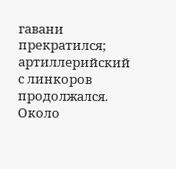гавани прекратился; артиллерийский с линкоров продолжался. Около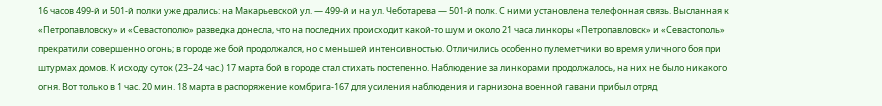16 часов 499-й и 501-й полки уже дрались: на Макарьевской ул. — 499-й и на ул. Чеботарева — 501-й полк. С ними установлена телефонная связь. Высланная к «Петропавловску» и «Севастополю» разведка донесла, что на последних происходит какой-то шум и около 21 часа линкоры «Петропавловск» и «Севастополь» прекратили совершенно огонь; в городе же бой продолжался, но с меньшей интенсивностью. Отличились особенно пулеметчики во время уличного боя при штурмах домов. К исходу суток (23–24 час.) 17 марта бой в городе стал стихать постепенно. Наблюдение за линкорами продолжалось, на них не было никакого огня. Вот только в 1 час. 20 мин. 18 марта в распоряжение комбрига-167 для усиления наблюдения и гарнизона военной гавани прибыл отряд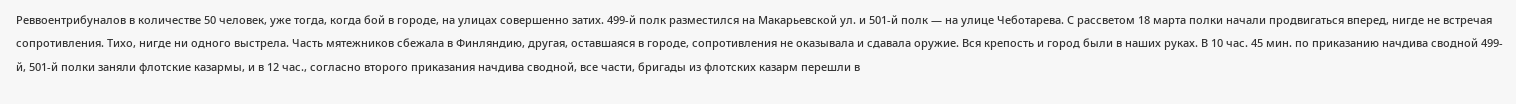Реввоентрибуналов в количестве 50 человек, уже тогда, когда бой в городе, на улицах совершенно затих. 499-й полк разместился на Макарьевской ул. и 501-й полк — на улице Чеботарева. С рассветом 18 марта полки начали продвигаться вперед, нигде не встречая сопротивления. Тихо, нигде ни одного выстрела. Часть мятежников сбежала в Финляндию, другая, оставшаяся в городе, сопротивления не оказывала и сдавала оружие. Вся крепость и город были в наших руках. В 10 час. 45 мин. по приказанию начдива сводной 499-й, 501-й полки заняли флотские казармы, и в 12 час., согласно второго приказания начдива сводной, все части, бригады из флотских казарм перешли в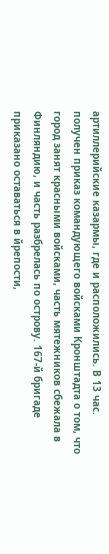артиллерийские казармы, где и расположились. В 13 час. получен приказ командующего войсками Кронштадта о том, что город занят красными войсками, часть мятежников сбежала в Финляндию, и часть разбрелась по острову. 167-й бригаде приказано оставаться в йрепости,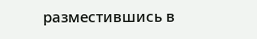разместившись в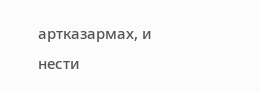артказармах, и нести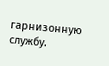гарнизонную службу.